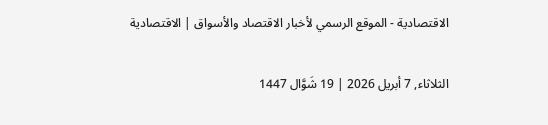الاقتصادية - الموقع الرسمي لأخبار الاقتصاد والأسواق | الاقتصادية

الثلاثاء, 7 أبريل 2026 | 19 شَوَّال 1447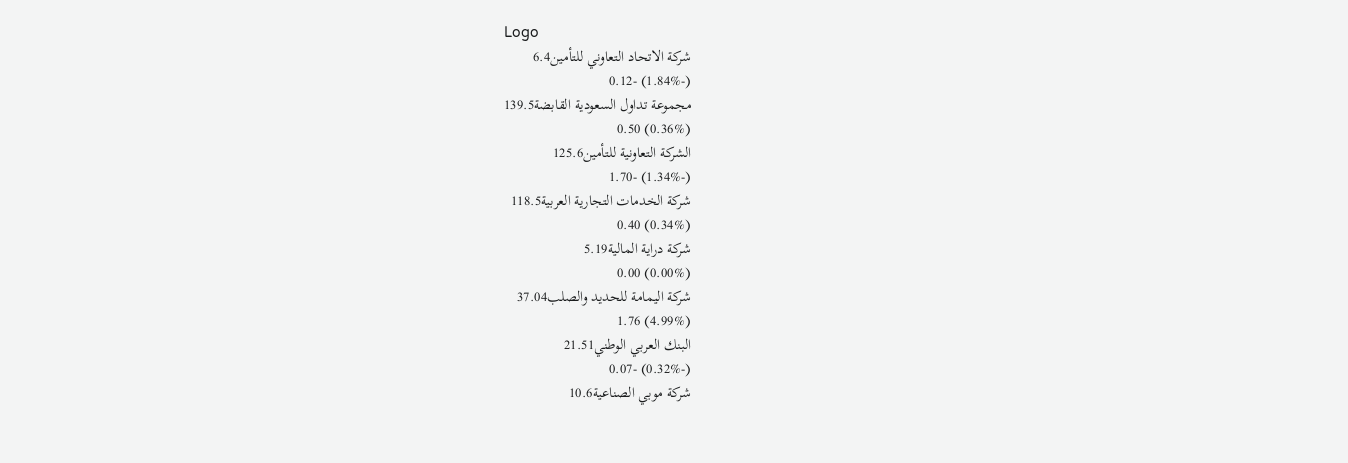Logo
شركة الاتحاد التعاوني للتأمين6.4
(-1.84%) -0.12
مجموعة تداول السعودية القابضة139.5
(0.36%) 0.50
الشركة التعاونية للتأمين125.6
(-1.34%) -1.70
شركة الخدمات التجارية العربية118.5
(0.34%) 0.40
شركة دراية المالية5.19
(0.00%) 0.00
شركة اليمامة للحديد والصلب37.04
(4.99%) 1.76
البنك العربي الوطني21.51
(-0.32%) -0.07
شركة موبي الصناعية10.6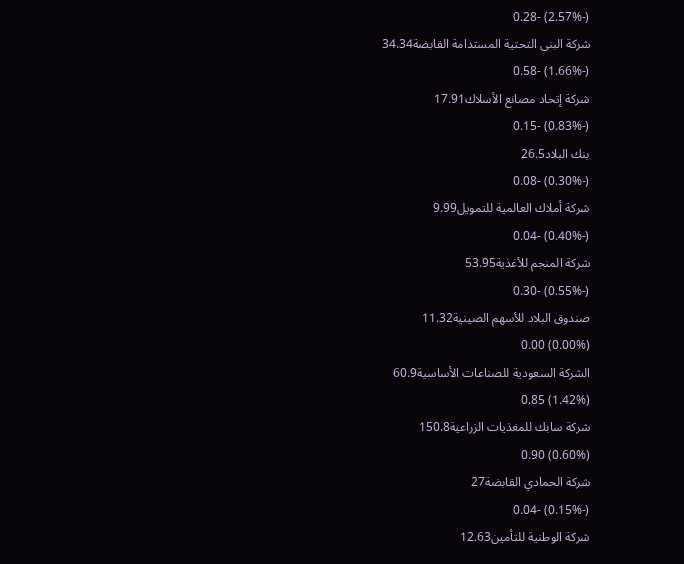(-2.57%) -0.28
شركة البنى التحتية المستدامة القابضة34.34
(-1.66%) -0.58
شركة إتحاد مصانع الأسلاك17.91
(-0.83%) -0.15
بنك البلاد26.5
(-0.30%) -0.08
شركة أملاك العالمية للتمويل9.99
(-0.40%) -0.04
شركة المنجم للأغذية53.95
(-0.55%) -0.30
صندوق البلاد للأسهم الصينية11.32
(0.00%) 0.00
الشركة السعودية للصناعات الأساسية60.9
(1.42%) 0.85
شركة سابك للمغذيات الزراعية150.8
(0.60%) 0.90
شركة الحمادي القابضة27
(-0.15%) -0.04
شركة الوطنية للتأمين12.63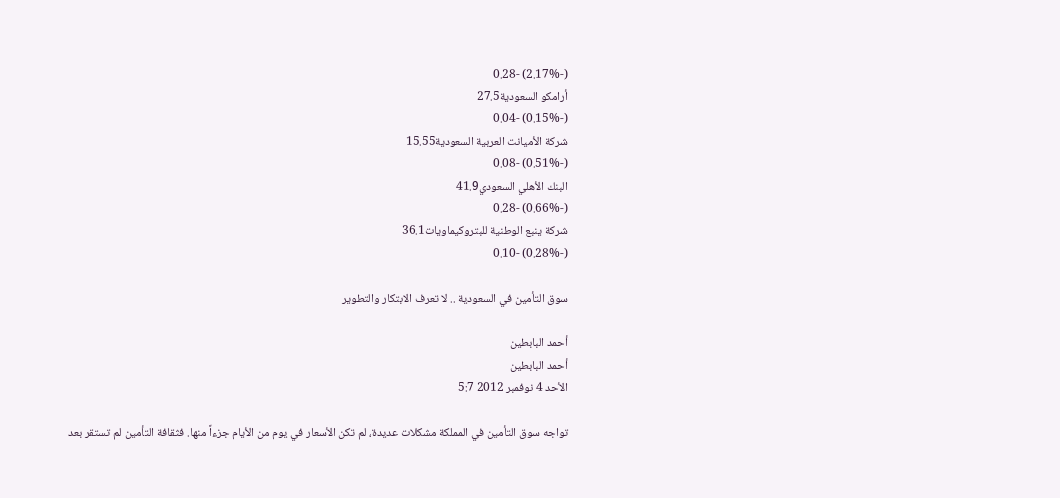(-2.17%) -0.28
أرامكو السعودية27.5
(-0.15%) -0.04
شركة الأميانت العربية السعودية15.55
(-0.51%) -0.08
البنك الأهلي السعودي41.9
(-0.66%) -0.28
شركة ينبع الوطنية للبتروكيماويات36.1
(-0.28%) -0.10

سوق التأمين في السعودية .. لا تعرف الابتكار والتطوير

أحمد البابطين
أحمد البابطين
الأحد 4 نوفمبر 2012 5:7

تواجه سوق التأمين في المملكة مشكلات عديدة، لم تكن الأسعار في يوم من الأيام جزءاً منها. فثقافة التأمين لم تستقر بعد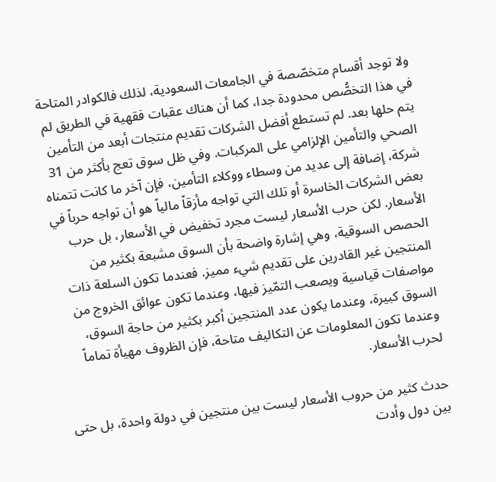ولا توجد أقسام متخصّصة في الجامعات السعودية، لذلك فالكوادر المتاحة في هذا التخصُّص محدودة جدا، كما أن هناك عقبات فقهية في الطريق لم يتم حلها بعد. لم تستطع أفضل الشركات تقديم منتجات أبعد من التأمين الصحي والتأمين الإلزامي على المركبات. وفي ظل سوق تعج بأكثر من 31 شركة، إضافة إلى عديد من وسطاء ووكلاء التأمين، فإن آخر ما كانت تتمناه بعض الشركات الخاسرة أو تلك التي تواجه مأزقاً مالياً هو أن تواجه حرباً في الأسعار. لكن حرب الأسعار ليست مجرد تخفيض في الأسعار، بل حرب الحصص السوقية، وهي إشارة واضحة بأن السوق مشبعة بكثير من المنتجين غير القادرين على تقديم شيء مميز. فعندما تكون السلعة ذات مواصفات قياسية ويصعب التمّيز فيها، وعندما تكون عوائق الخروج من السوق كبيرة، وعندما يكون عدد المنتجين أكبر بكثير من حاجة السوق، وعندما تكون المعلومات عن التكاليف متاحة، فإن الظروف مهيأة تماماً لحرب الأسعار.

حدث كثير من حروب الأسعار ليست بين منتجين في دولة واحدة، بل حتى بين دول وأدت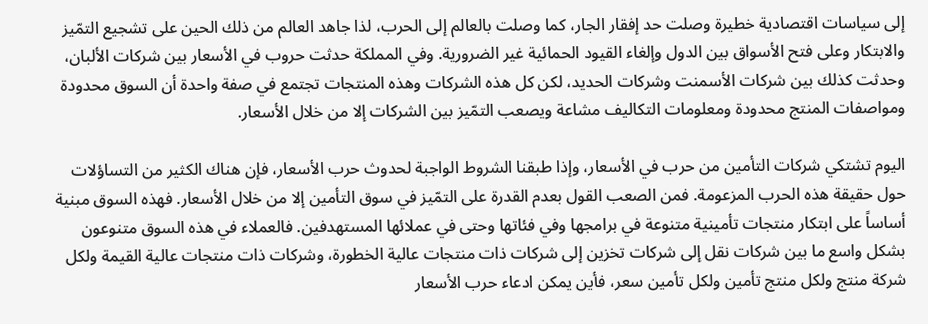إلى سياسات اقتصادية خطيرة وصلت حد إفقار الجار، كما وصلت بالعالم إلى الحرب، لذا جاهد العالم من ذلك الحين على تشجيع التمّيز والابتكار وعلى فتح الأسواق بين الدول وإلغاء القيود الحمائية غير الضرورية. وفي المملكة حدثت حروب في الأسعار بين شركات الألبان، وحدثت كذلك بين شركات الأسمنت وشركات الحديد، لكن كل هذه الشركات وهذه المنتجات تجتمع في صفة واحدة أن السوق محدودة ومواصفات المنتج محدودة ومعلومات التكاليف مشاعة ويصعب التمّيز بين الشركات إلا من خلال الأسعار.

اليوم تشتكي شركات التأمين من حرب في الأسعار، وإذا طبقنا الشروط الواجبة لحدوث حرب الأسعار، فإن هناك الكثير من التساؤلات حول حقيقة هذه الحرب المزعومة. فمن الصعب القول بعدم القدرة على التمّيز في سوق التأمين إلا من خلال الأسعار. فهذه السوق مبنية أساساً على ابتكار منتجات تأمينية متنوعة في برامجها وفي فئاتها وحتى في عملائها المستهدفين. فالعملاء في هذه السوق متنوعون بشكل واسع ما بين شركات نقل إلى شركات تخزين إلى شركات ذات منتجات عالية الخطورة، وشركات ذات منتجات عالية القيمة ولكل شركة منتج ولكل منتج تأمين ولكل تأمين سعر، فأين يمكن ادعاء حرب الأسعار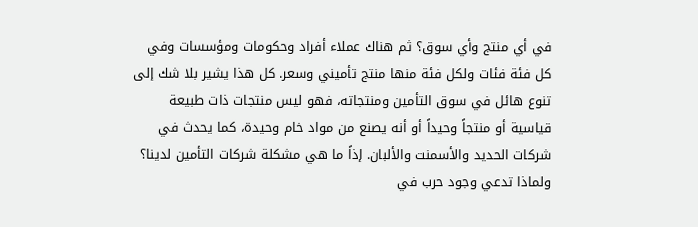في أي منتج وأي سوق؟ ثم هناك عملاء أفراد وحكومات ومؤسسات وفي كل فئة فئات ولكل فئة منها منتج تأميني وسعر. كل هذا يشير بلا شك إلى تنوع هائل في سوق التأمين ومنتجاته، فهو ليس منتجات ذات طبيعة قياسية أو منتجاً وحيداً أو أنه يصنع من مواد خام وحيدة، كما يحدث في شركات الحديد والأسمنت والألبان. إذاً ما هي مشكلة شركات التأمين لدينا؟ ولماذا تدعي وجود حرب في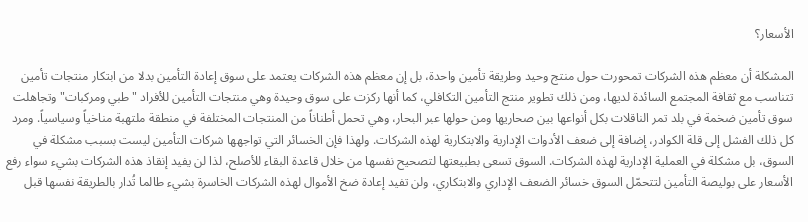الأسعار؟

المشكلة أن معظم هذه الشركات تمحورت حول منتج وحيد وطريقة تأمين واحدة، بل إن معظم هذه الشركات يعتمد على سوق إعادة التأمين بدلا من ابتكار منتجات تأمين تتناسب مع ثقافة المجتمع السائدة لديها، ومن ذلك تطوير منتج التأمين التكافلي، كما أنها ركزت على سوق وحيدة وهي منتجات التأمين للأفراد "طبي ومركبات" وتجاهلت سوق تأمين ضخمة في بلد تمر الناقلات بكل أنواعها بين صحاريها ومن حولها عبر البحار، وهي تحمل أطناناً من المنتجات المختلفة في منطقة ملتهبة مناخياً وسياسياً. ومرد كل ذلك الفشل إلى قلة الكوادر، إضافة إلى ضعف الأدوات الإدارية والابتكارية لهذه الشركات. ولهذا فإن الخسائر التي تواجهها شركات التأمين ليست بسبب مشكلة في السوق، بل مشكلة في العملية الإدارية لهذه الشركات. السوق تسعى بطبيعتها لتصحيح نفسها من خلال قاعدة البقاء للأصلح، لذا لن يفيد إنقاذ هذه الشركات بشيء سواء رفع الأسعار على بوليصة التأمين لتتحمّل السوق خسائر الضعف الإداري والابتكاري، ولن تفيد إعادة ضخ الأموال لهذه الشركات الخاسرة بشيء طالما تُدار بالطريقة نفسها قبل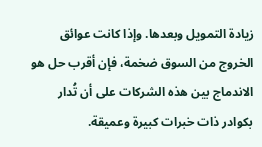زيادة التمويل وبعدها. وإذا كانت عوائق الخروج من السوق ضخمة، فإن أقرب حل هو الاندماج بين هذه الشركات على أن تُدار بكوادر ذات خبرات كبيرة وعميقة.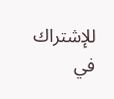للإشتراك في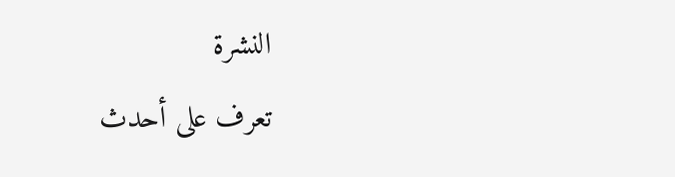النشرة
تعرف على أحدث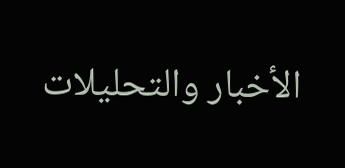الأخبار والتحليلات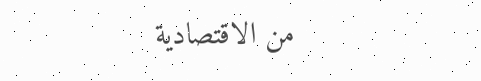من الاقتصادية